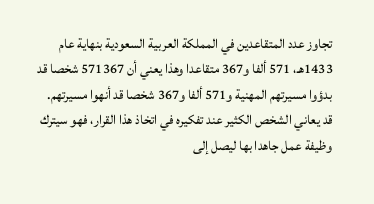تجاوز عدد المتقاعدين في المملكة العربية السعودية بنهاية عام 1433هـ، 571 ألفا و367 متقاعدا وهذا يعني أن 571367 شخصا قد بدؤوا مسيرتهم المهنية و571 ألفا و367 شخصا قد أنهوا مسيرتهم.
قد يعاني الشخص الكثير عند تفكيره في اتخاذ هذا القرار، فهو سيترك وظيفة عمل جاهدا بها ليصل إلى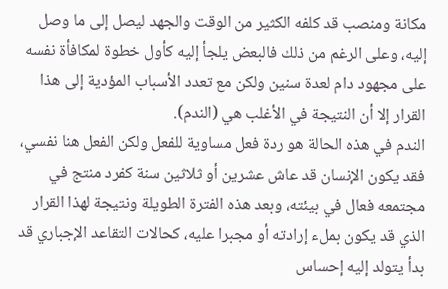مكانة ومنصب قد كلفه الكثير من الوقت والجهد ليصل إلى ما وصل إليه، وعلى الرغم من ذلك فالبعض يلجأ إليه كأول خطوة لمكافأة نفسه على مجهود دام لعدة سنين ولكن مع تعدد الأسباب المؤدية إلى هذا القرار إلا أن النتيجة في الأغلب هي (الندم).
الندم في هذه الحالة هو ردة فعل مساوية للفعل ولكن الفعل هنا نفسي، فقد يكون الإنسان قد عاش عشرين أو ثلاثين سنة كفرد منتج في مجتمعه فعال في بيئته، وبعد هذه الفترة الطويلة ونتيجة لهذا القرار الذي قد يكون بملء إرادته أو مجبرا عليه، كحالات التقاعد الإجباري قد بدأ يتولد إليه إحساس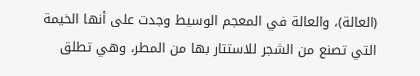(العالة)، والعالة في المعجم الوسيط وجدت على أنها الخيمة التي تصنع من الشجر للاستتار بها من المطر، وهي تطلق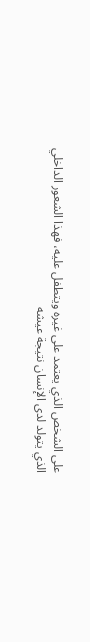على الشخص الذي يعتمد على غيره ويتطفل عليه، فهذا الشعور الداخلي الذي يتولد لدى الإنسان نتيجة عيشه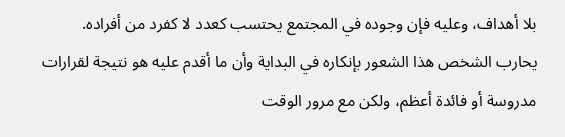بلا أهداف، وعليه فإن وجوده في المجتمع يحتسب كعدد لا كفرد من أفراده.
يحارب الشخص هذا الشعور بإنكاره في البداية وأن ما أقدم عليه هو نتيجة لقرارات مدروسة أو فائدة أعظم، ولكن مع مرور الوقت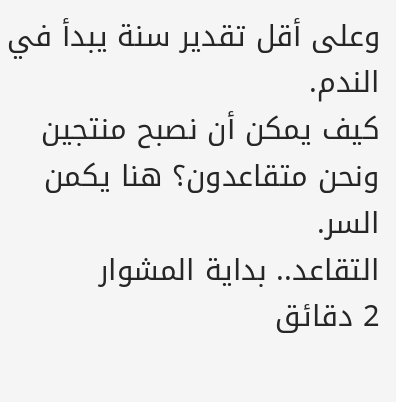وعلى أقل تقدير سنة يبدأ في الندم.
كيف يمكن أن نصبح منتجين ونحن متقاعدون؟ هنا يكمن السر.
التقاعد.. بداية المشوار
2 دقائق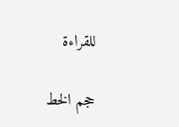للقراءة

حجم الخط